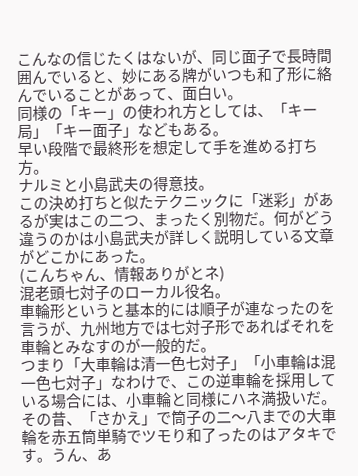こんなの信じたくはないが、同じ面子で長時間囲んでいると、妙にある牌がいつも和了形に絡んでいることがあって、面白い。
同様の「キー」の使われ方としては、「キー局」「キー面子」などもある。
早い段階で最終形を想定して手を進める打ち方。
ナルミと小島武夫の得意技。
この決め打ちと似たテクニックに「迷彩」があるが実はこの二つ、まったく別物だ。何がどう違うのかは小島武夫が詳しく説明している文章がどこかにあった。
(こんちゃん、情報ありがとネ)
混老頭七対子のローカル役名。
車輪形というと基本的には順子が連なったのを言うが、九州地方では七対子形であればそれを車輪とみなすのが一般的だ。
つまり「大車輪は清一色七対子」「小車輪は混一色七対子」なわけで、この逆車輪を採用している場合には、小車輪と同様にハネ満扱いだ。
その昔、「さかえ」で筒子の二〜八までの大車輪を赤五筒単騎でツモり和了ったのはアタキです。うん、あ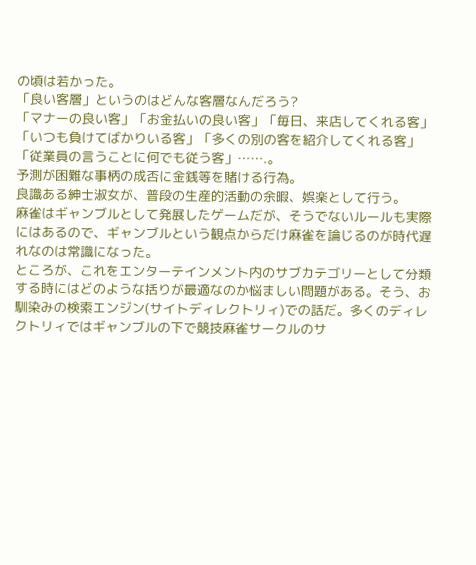の頃は若かった。
「良い客層」というのはどんな客層なんだろう?
「マナーの良い客」「お金払いの良い客」「毎日、来店してくれる客」「いつも負けてばかりいる客」「多くの別の客を紹介してくれる客」「従業員の言うことに何でも従う客」…….。
予測が困難な事柄の成否に金銭等を賭ける行為。
良識ある紳士淑女が、普段の生産的活動の余暇、娯楽として行う。
麻雀はギャンブルとして発展したゲームだが、そうでないルールも実際にはあるので、ギャンブルという観点からだけ麻雀を論じるのが時代遅れなのは常識になった。
ところが、これをエンターテインメント内のサブカテゴリーとして分類する時にはどのような括りが最適なのか悩ましい問題がある。そう、お馴染みの検索エンジン(サイトディレクトリィ)での話だ。多くのディレクトリィではギャンブルの下で競技麻雀サークルのサ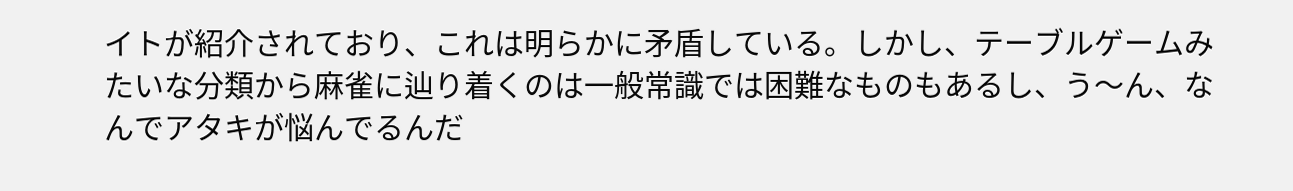イトが紹介されており、これは明らかに矛盾している。しかし、テーブルゲームみたいな分類から麻雀に辿り着くのは一般常識では困難なものもあるし、う〜ん、なんでアタキが悩んでるんだ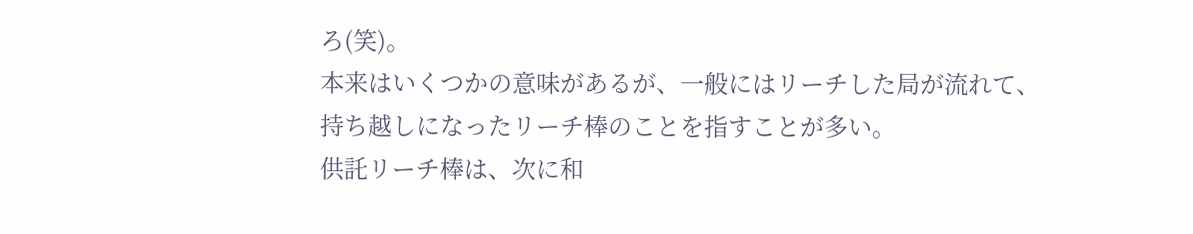ろ(笑)。
本来はいくつかの意味があるが、一般にはリーチした局が流れて、持ち越しになったリーチ棒のことを指すことが多い。
供託リーチ棒は、次に和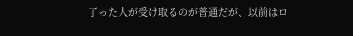了った人が受け取るのが普通だが、以前はロ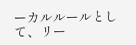ーカルルールとして、リー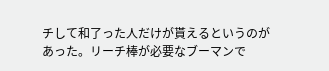チして和了った人だけが貰えるというのがあった。リーチ棒が必要なブーマンで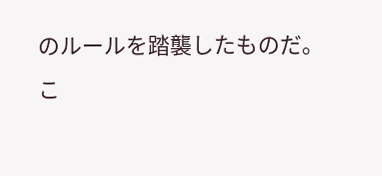のルールを踏襲したものだ。
こ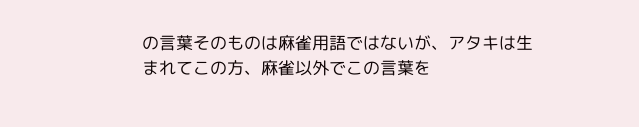の言葉そのものは麻雀用語ではないが、アタキは生まれてこの方、麻雀以外でこの言葉を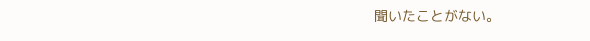聞いたことがない。